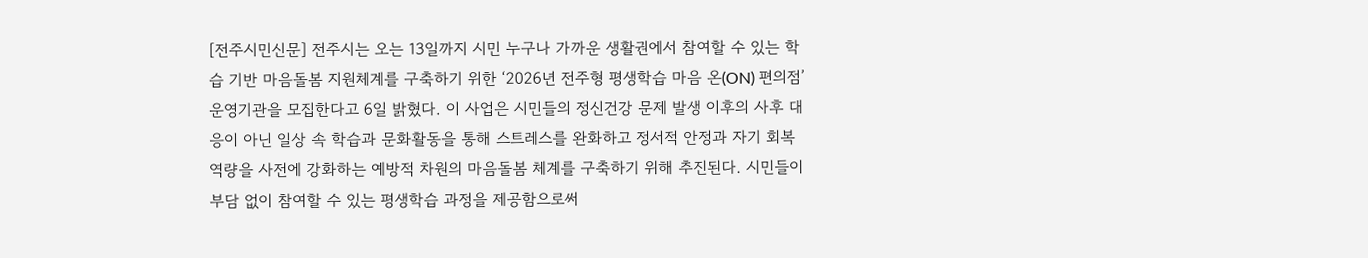[전주시민신문] 전주시는 오는 13일까지 시민 누구나 가까운 생활권에서 참여할 수 있는 학습 기반 마음돌봄 지원체계를 구축하기 위한 ‘2026년 전주형 평생학습 마음 온(ON) 편의점’ 운영기관을 모집한다고 6일 밝혔다. 이 사업은 시민들의 정신건강 문제 발생 이후의 사후 대응이 아닌 일상 속 학습과 문화활동을 통해 스트레스를 완화하고 정서적 안정과 자기 회복 역량을 사전에 강화하는 예방적 차원의 마음돌봄 체계를 구축하기 위해 추진된다. 시민들이 부담 없이 참여할 수 있는 평생학습 과정을 제공함으로써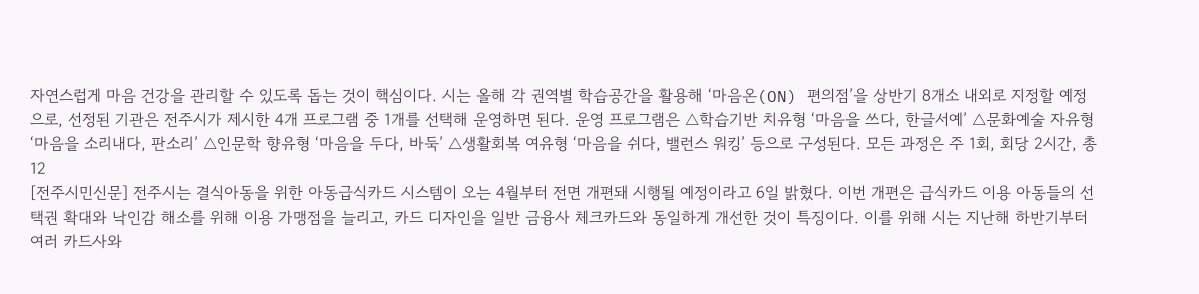자연스럽게 마음 건강을 관리할 수 있도록 돕는 것이 핵심이다. 시는 올해 각 권역별 학습공간을 활용해 ‘마음온(ON) 편의점’을 상반기 8개소 내외로 지정할 예정으로, 선정된 기관은 전주시가 제시한 4개 프로그램 중 1개를 선택해 운영하면 된다. 운영 프로그램은 △학습기반 치유형 ‘마음을 쓰다, 한글서예’ △문화예술 자유형 ‘마음을 소리내다, 판소리’ △인문학 향유형 ‘마음을 두다, 바둑’ △생활회복 여유형 ‘마음을 쉬다, 밸런스 워킹’ 등으로 구성된다. 모든 과정은 주 1회, 회당 2시간, 총 12
[전주시민신문] 전주시는 결식아동을 위한 아동급식카드 시스템이 오는 4월부터 전면 개편돼 시행될 예정이라고 6일 밝혔다. 이번 개편은 급식카드 이용 아동들의 선택권 확대와 낙인감 해소를 위해 이용 가맹점을 늘리고, 카드 디자인을 일반 금융사 체크카드와 동일하게 개선한 것이 특징이다. 이를 위해 시는 지난해 하반기부터 여러 카드사와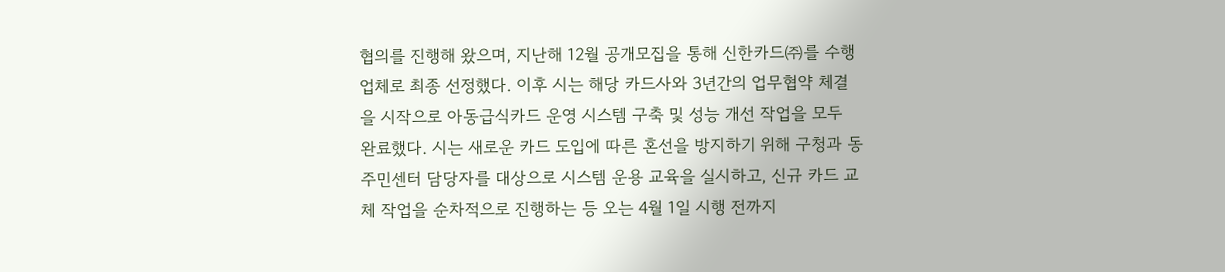협의를 진행해 왔으며, 지난해 12월 공개모집을 통해 신한카드㈜를 수행 업체로 최종 선정했다. 이후 시는 해당 카드사와 3년간의 업무협약 체결을 시작으로 아동급식카드 운영 시스템 구축 및 성능 개선 작업을 모두 완료했다. 시는 새로운 카드 도입에 따른 혼선을 방지하기 위해 구청과 동 주민센터 담당자를 대상으로 시스템 운용 교육을 실시하고, 신규 카드 교체 작업을 순차적으로 진행하는 등 오는 4월 1일 시행 전까지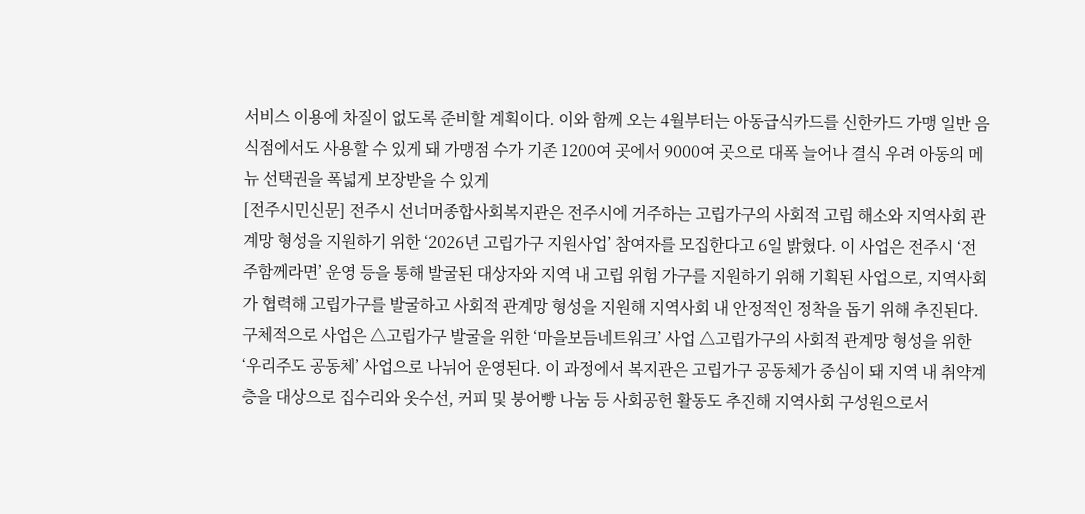서비스 이용에 차질이 없도록 준비할 계획이다. 이와 함께 오는 4월부터는 아동급식카드를 신한카드 가맹 일반 음식점에서도 사용할 수 있게 돼 가맹점 수가 기존 1200여 곳에서 9000여 곳으로 대폭 늘어나 결식 우려 아동의 메뉴 선택권을 폭넓게 보장받을 수 있게
[전주시민신문] 전주시 선너머종합사회복지관은 전주시에 거주하는 고립가구의 사회적 고립 해소와 지역사회 관계망 형성을 지원하기 위한 ‘2026년 고립가구 지원사업’ 참여자를 모집한다고 6일 밝혔다. 이 사업은 전주시 ‘전주함께라면’ 운영 등을 통해 발굴된 대상자와 지역 내 고립 위험 가구를 지원하기 위해 기획된 사업으로, 지역사회가 협력해 고립가구를 발굴하고 사회적 관계망 형성을 지원해 지역사회 내 안정적인 정착을 돕기 위해 추진된다. 구체적으로 사업은 △고립가구 발굴을 위한 ‘마을보듬네트워크’ 사업 △고립가구의 사회적 관계망 형성을 위한 ‘우리주도 공동체’ 사업으로 나뉘어 운영된다. 이 과정에서 복지관은 고립가구 공동체가 중심이 돼 지역 내 취약계층을 대상으로 집수리와 옷수선, 커피 및 붕어빵 나눔 등 사회공헌 활동도 추진해 지역사회 구성원으로서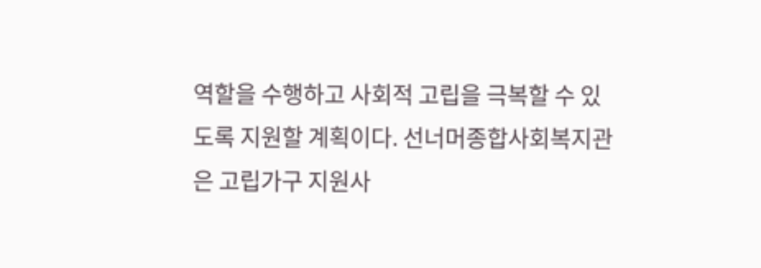역할을 수행하고 사회적 고립을 극복할 수 있도록 지원할 계획이다. 선너머종합사회복지관은 고립가구 지원사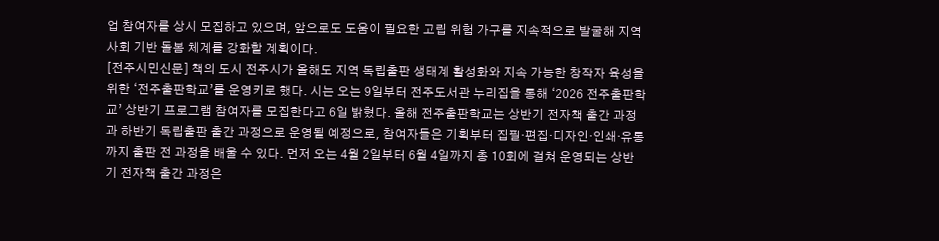업 참여자를 상시 모집하고 있으며, 앞으로도 도움이 필요한 고립 위험 가구를 지속적으로 발굴해 지역사회 기반 돌봄 체계를 강화할 계획이다.
[전주시민신문] 책의 도시 전주시가 올해도 지역 독립출판 생태계 활성화와 지속 가능한 창작자 육성을 위한 ‘전주출판학교’를 운영키로 했다. 시는 오는 9일부터 전주도서관 누리집을 통해 ‘2026 전주출판학교’ 상반기 프로그램 참여자를 모집한다고 6일 밝혔다. 올해 전주출판학교는 상반기 전자책 출간 과정과 하반기 독립출판 출간 과정으로 운영될 예정으로, 참여자들은 기획부터 집필·편집·디자인·인쇄·유통까지 출판 전 과정을 배울 수 있다. 먼저 오는 4월 2일부터 6월 4일까지 총 10회에 걸쳐 운영되는 상반기 전자책 출간 과정은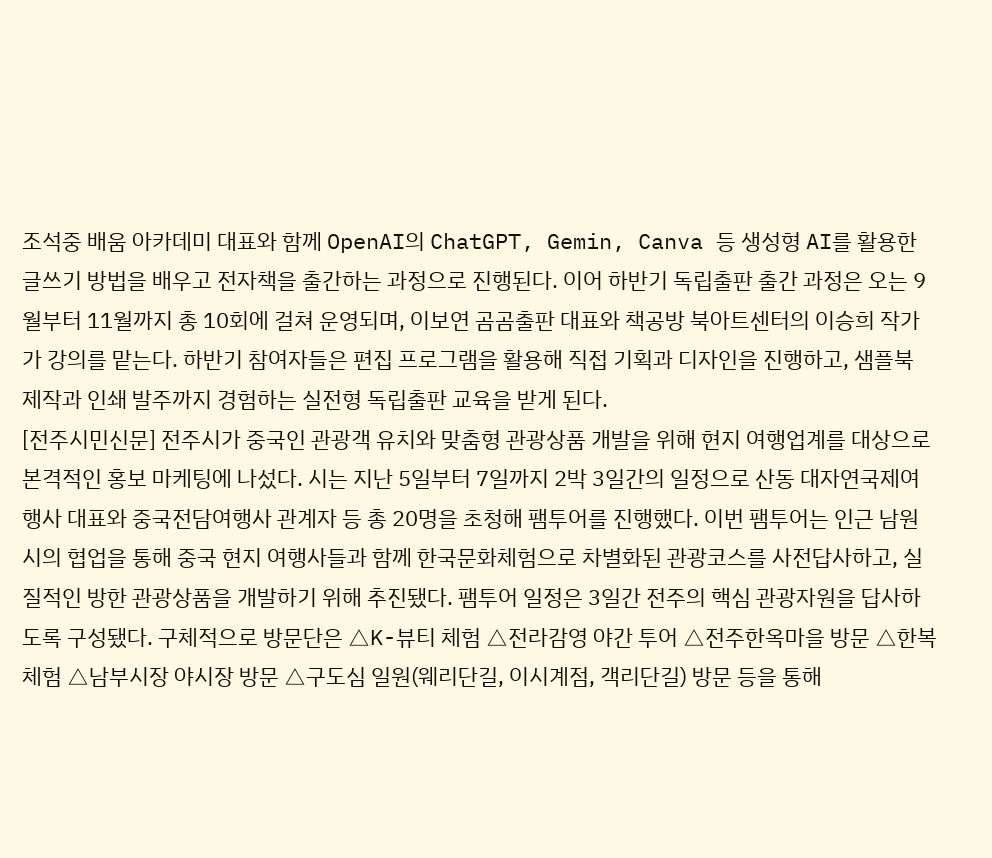조석중 배움 아카데미 대표와 함께 OpenAI의 ChatGPT, Gemin, Canva 등 생성형 AI를 활용한 글쓰기 방법을 배우고 전자책을 출간하는 과정으로 진행된다. 이어 하반기 독립출판 출간 과정은 오는 9월부터 11월까지 총 10회에 걸쳐 운영되며, 이보연 곰곰출판 대표와 책공방 북아트센터의 이승희 작가가 강의를 맡는다. 하반기 참여자들은 편집 프로그램을 활용해 직접 기획과 디자인을 진행하고, 샘플북 제작과 인쇄 발주까지 경험하는 실전형 독립출판 교육을 받게 된다.
[전주시민신문] 전주시가 중국인 관광객 유치와 맞춤형 관광상품 개발을 위해 현지 여행업계를 대상으로 본격적인 홍보 마케팅에 나섰다. 시는 지난 5일부터 7일까지 2박 3일간의 일정으로 산동 대자연국제여행사 대표와 중국전담여행사 관계자 등 총 20명을 초청해 팸투어를 진행했다. 이번 팸투어는 인근 남원시의 협업을 통해 중국 현지 여행사들과 함께 한국문화체험으로 차별화된 관광코스를 사전답사하고, 실질적인 방한 관광상품을 개발하기 위해 추진됐다. 팸투어 일정은 3일간 전주의 핵심 관광자원을 답사하도록 구성됐다. 구체적으로 방문단은 △K-뷰티 체험 △전라감영 야간 투어 △전주한옥마을 방문 △한복 체험 △남부시장 야시장 방문 △구도심 일원(웨리단길, 이시계점, 객리단길) 방문 등을 통해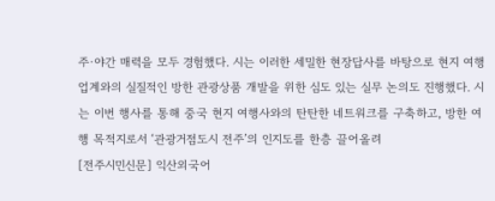주·야간 매력을 모두 경험했다. 시는 이러한 세밀한 현장답사를 바탕으로 현지 여행업계와의 실질적인 방한 관광상품 개발을 위한 심도 있는 실무 논의도 진행했다. 시는 이번 행사를 통해 중국 현지 여행사와의 탄탄한 네트워크를 구축하고, 방한 여행 목적지로서 ‘관광거점도시 전주’의 인지도를 한층 끌어올려
[전주시민신문] 익산외국어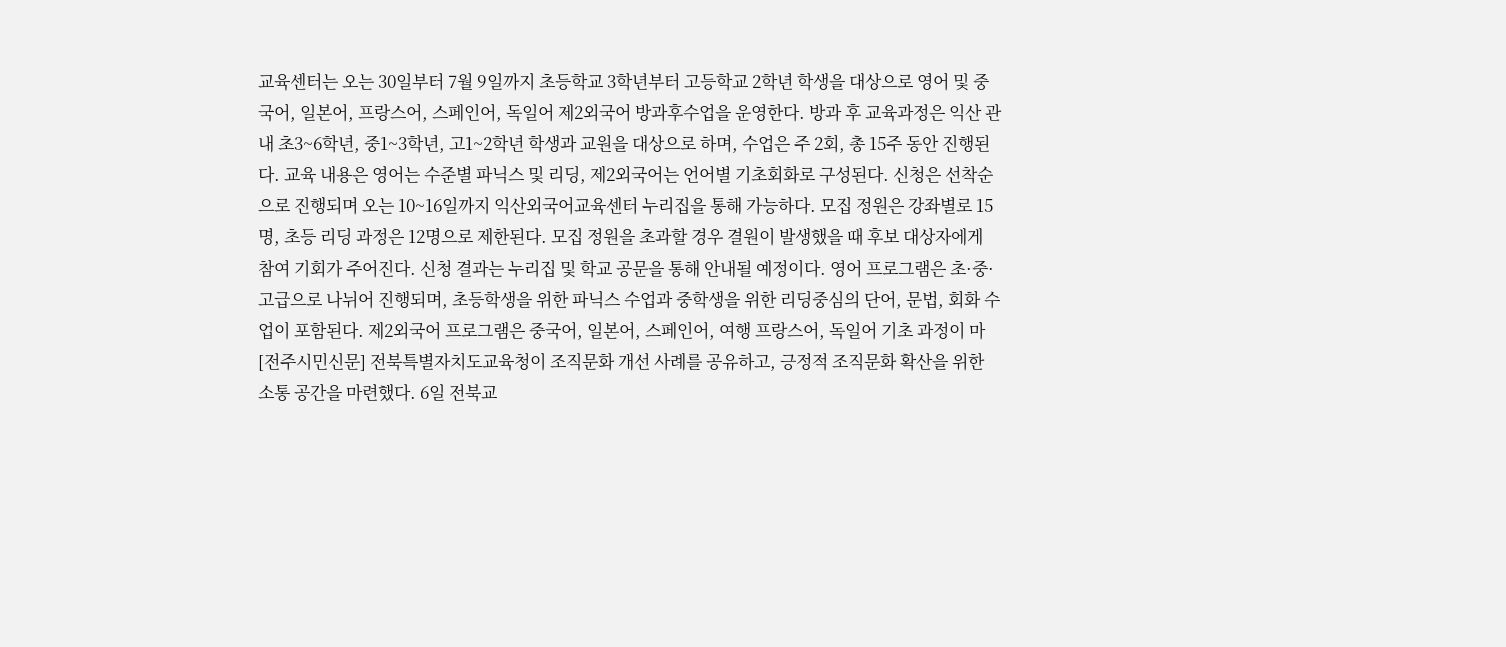교육센터는 오는 30일부터 7월 9일까지 초등학교 3학년부터 고등학교 2학년 학생을 대상으로 영어 및 중국어, 일본어, 프랑스어, 스페인어, 독일어 제2외국어 방과후수업을 운영한다. 방과 후 교육과정은 익산 관내 초3~6학년, 중1~3학년, 고1~2학년 학생과 교원을 대상으로 하며, 수업은 주 2회, 총 15주 동안 진행된다. 교육 내용은 영어는 수준별 파닉스 및 리딩, 제2외국어는 언어별 기초회화로 구성된다. 신청은 선착순으로 진행되며 오는 10~16일까지 익산외국어교육센터 누리집을 통해 가능하다. 모집 정원은 강좌별로 15명, 초등 리딩 과정은 12명으로 제한된다. 모집 정원을 초과할 경우 결원이 발생했을 때 후보 대상자에게 참여 기회가 주어진다. 신청 결과는 누리집 및 학교 공문을 통해 안내될 예정이다. 영어 프로그램은 초·중·고급으로 나뉘어 진행되며, 초등학생을 위한 파닉스 수업과 중학생을 위한 리딩중심의 단어, 문법, 회화 수업이 포함된다. 제2외국어 프로그램은 중국어, 일본어, 스페인어, 여행 프랑스어, 독일어 기초 과정이 마
[전주시민신문] 전북특별자치도교육청이 조직문화 개선 사례를 공유하고, 긍정적 조직문화 확산을 위한 소통 공간을 마련했다. 6일 전북교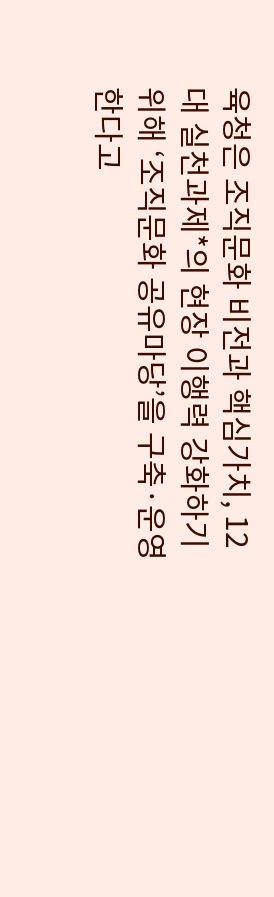육청은 조직문화 비전과 핵심가치, 12대 실천과제*의 현장 이행력 강화하기 위해 ‘조직문화 공유마당’을 구축·운영한다고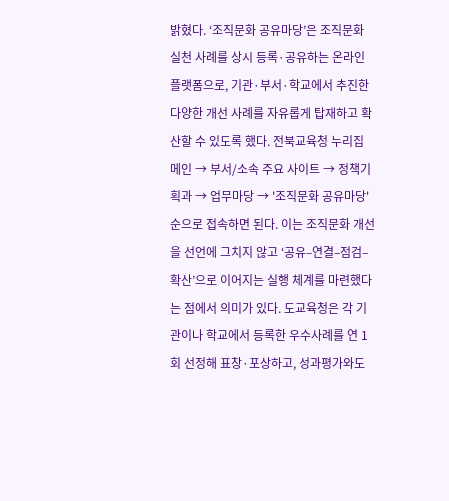밝혔다. ‘조직문화 공유마당’은 조직문화 실천 사례를 상시 등록·공유하는 온라인 플랫폼으로, 기관·부서·학교에서 추진한 다양한 개선 사례를 자유롭게 탑재하고 확산할 수 있도록 했다. 전북교육청 누리집 메인 → 부서/소속 주요 사이트 → 정책기획과 → 업무마당 → '조직문화 공유마당'순으로 접속하면 된다. 이는 조직문화 개선을 선언에 그치지 않고 ‘공유–연결–점검–확산’으로 이어지는 실행 체계를 마련했다는 점에서 의미가 있다. 도교육청은 각 기관이나 학교에서 등록한 우수사례를 연 1회 선정해 표창·포상하고, 성과평가와도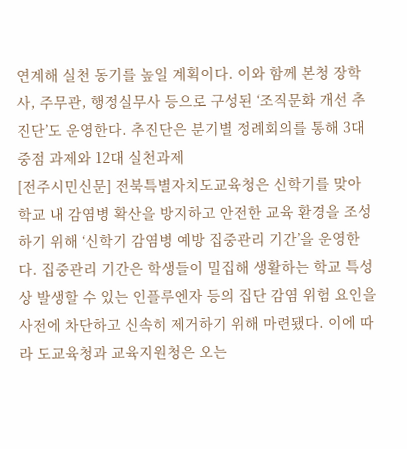연계해 실천 동기를 높일 계획이다. 이와 함께 본청 장학사, 주무관, 행정실무사 등으로 구성된 ‘조직문화 개선 추진단’도 운영한다. 추진단은 분기별 정례회의를 통해 3대 중점 과제와 12대 실천과제
[전주시민신문] 전북특별자치도교육청은 신학기를 맞아 학교 내 감염병 확산을 방지하고 안전한 교육 환경을 조성하기 위해 ‘신학기 감염병 예방 집중관리 기간’을 운영한다. 집중관리 기간은 학생들이 밀집해 생활하는 학교 특성상 발생할 수 있는 인플루엔자 등의 집단 감염 위험 요인을 사전에 차단하고 신속히 제거하기 위해 마련됐다. 이에 따라 도교육청과 교육지원청은 오는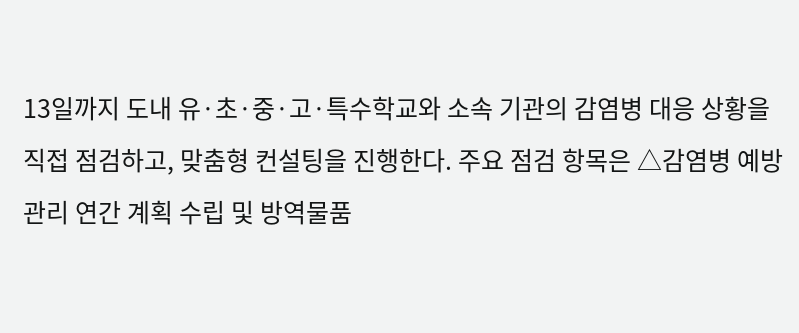13일까지 도내 유·초·중·고·특수학교와 소속 기관의 감염병 대응 상황을 직접 점검하고, 맞춤형 컨설팅을 진행한다. 주요 점검 항목은 △감염병 예방관리 연간 계획 수립 및 방역물품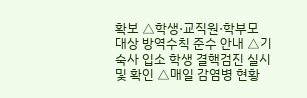확보 △학생·교직원·학부모 대상 방역수칙 준수 안내 △기숙사 입소 학생 결핵검진 실시 및 확인 △매일 감염병 현황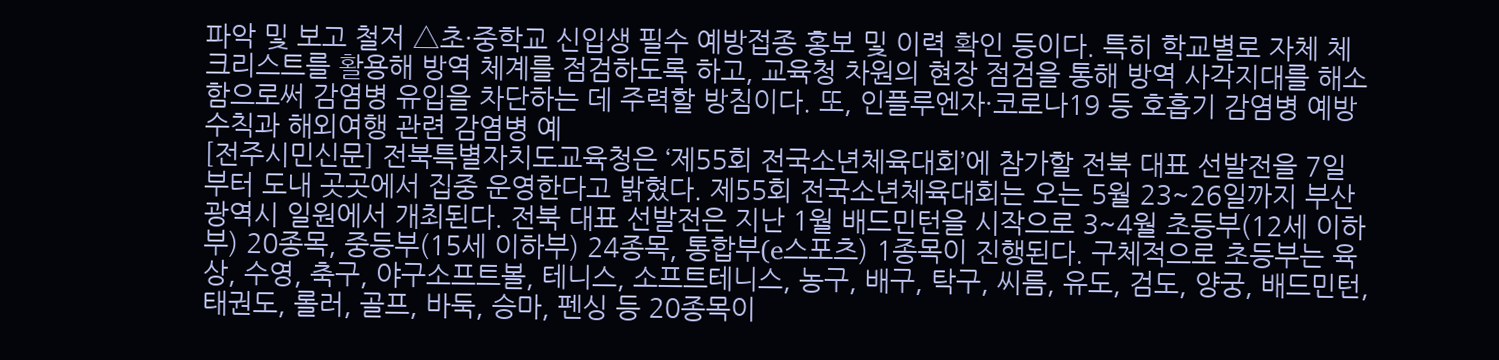파악 및 보고 철저 △초·중학교 신입생 필수 예방접종 홍보 및 이력 확인 등이다. 특히 학교별로 자체 체크리스트를 활용해 방역 체계를 점검하도록 하고, 교육청 차원의 현장 점검을 통해 방역 사각지대를 해소함으로써 감염병 유입을 차단하는 데 주력할 방침이다. 또, 인플루엔자·코로나19 등 호흡기 감염병 예방 수칙과 해외여행 관련 감염병 예
[전주시민신문] 전북특별자치도교육청은 ‘제55회 전국소년체육대회’에 참가할 전북 대표 선발전을 7일부터 도내 곳곳에서 집중 운영한다고 밝혔다. 제55회 전국소년체육대회는 오는 5월 23~26일까지 부산광역시 일원에서 개최된다. 전북 대표 선발전은 지난 1월 배드민턴을 시작으로 3~4월 초등부(12세 이하부) 20종목, 중등부(15세 이하부) 24종목, 통합부(e스포츠) 1종목이 진행된다. 구체적으로 초등부는 육상, 수영, 축구, 야구소프트볼, 테니스, 소프트테니스, 농구, 배구, 탁구, 씨름, 유도, 검도, 양궁, 배드민턴, 태권도, 롤러, 골프, 바둑, 승마, 펜싱 등 20종목이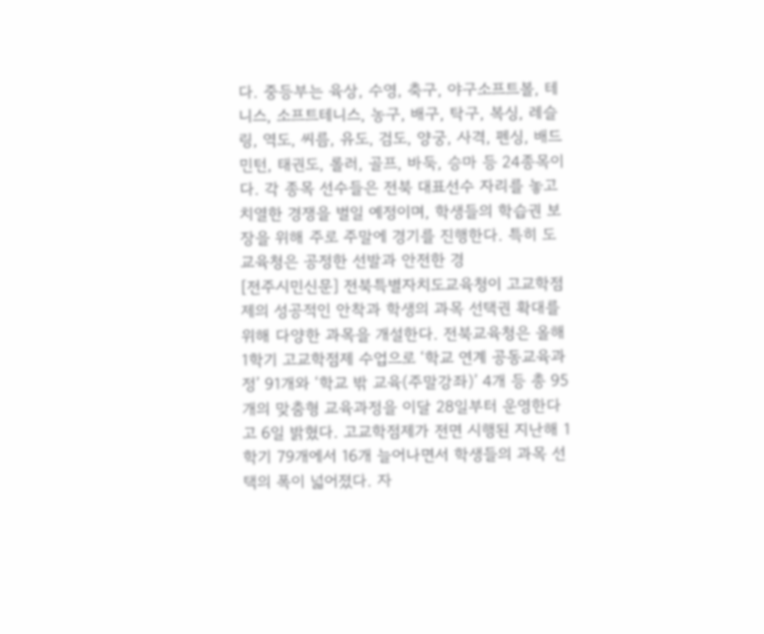다. 중등부는 육상, 수영, 축구, 야구소프트볼, 테니스, 소프트테니스, 농구, 배구, 탁구, 복싱, 레슬링, 역도, 씨름, 유도, 검도, 양궁, 사격, 펜싱, 배드민턴, 태권도, 롤러, 골프, 바둑, 승마 등 24종목이다. 각 종목 선수들은 전북 대표선수 자리를 놓고 치열한 경쟁을 벌일 예정이며, 학생들의 학습권 보장을 위해 주로 주말에 경기를 진행한다. 특히 도교육청은 공정한 선발과 안전한 경
[전주시민신문] 전북특별자치도교육청이 고교학점제의 성공적인 안착과 학생의 과목 선택권 확대를 위해 다양한 과목을 개설한다. 전북교육청은 올해 1학기 고교학점제 수업으로 ‘학교 연계 공동교육과정’ 91개와 ‘학교 밖 교육(주말강좌)’ 4개 등 총 95개의 맞춤형 교육과정을 이달 28일부터 운영한다고 6일 밝혔다. 고교학점제가 전면 시행된 지난해 1학기 79개에서 16개 늘어나면서 학생들의 과목 선택의 폭이 넓어졌다. 자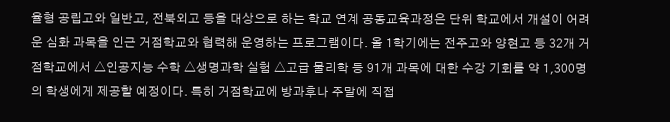율형 공립고와 일반고, 전북외고 등을 대상으로 하는 학교 연계 공동교육과정은 단위 학교에서 개설이 어려운 심화 과목을 인근 거점학교와 협력해 운영하는 프로그램이다. 올 1학기에는 전주고와 양현고 등 32개 거점학교에서 △인공지능 수학 △생명과학 실험 △고급 물리학 등 91개 과목에 대한 수강 기회를 약 1,300명의 학생에게 제공할 예정이다. 특히 거점학교에 방과후나 주말에 직접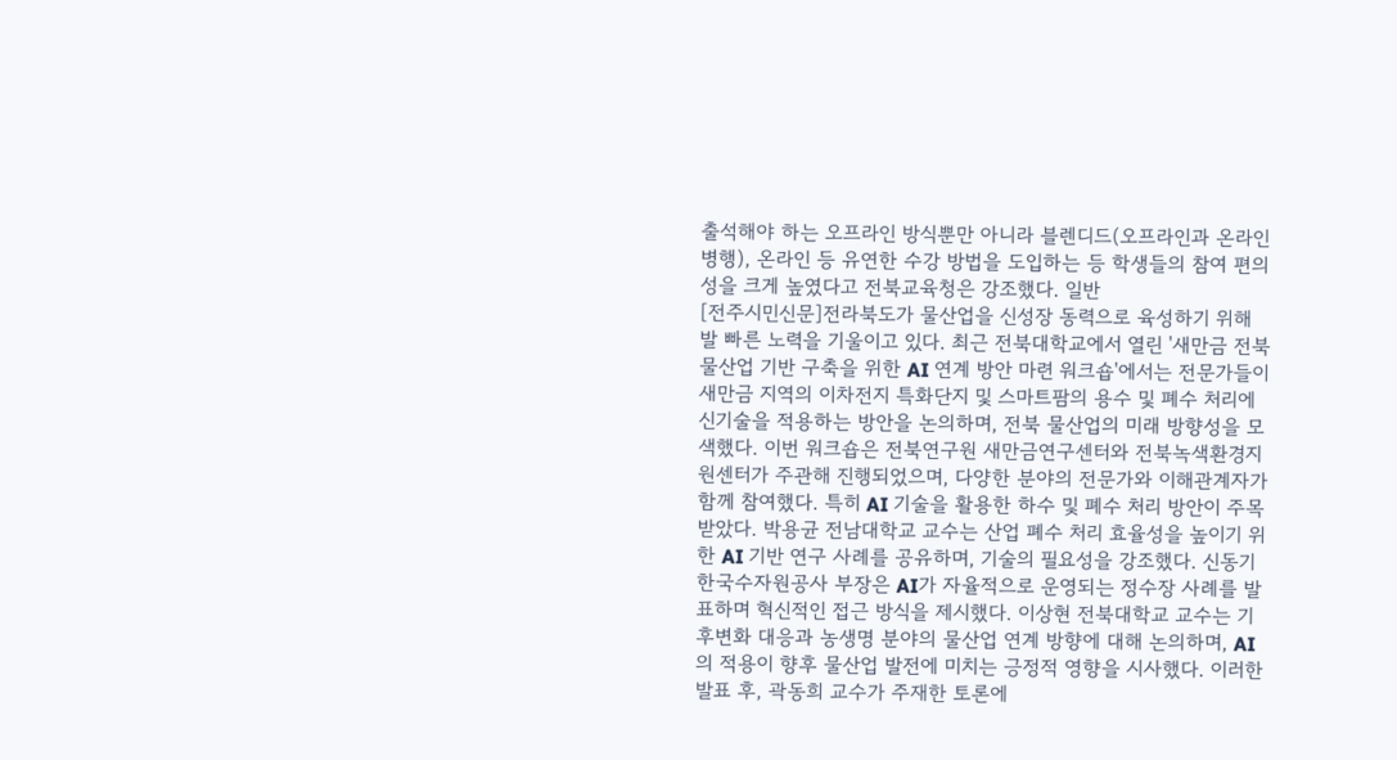출석해야 하는 오프라인 방식뿐만 아니라 블렌디드(오프라인과 온라인 병행), 온라인 등 유연한 수강 방법을 도입하는 등 학생들의 참여 편의성을 크게 높였다고 전북교육청은 강조했다. 일반
[전주시민신문]전라북도가 물산업을 신성장 동력으로 육성하기 위해 발 빠른 노력을 기울이고 있다. 최근 전북대학교에서 열린 '새만금 전북물산업 기반 구축을 위한 AI 연계 방안 마련 워크숍'에서는 전문가들이 새만금 지역의 이차전지 특화단지 및 스마트팜의 용수 및 폐수 처리에 신기술을 적용하는 방안을 논의하며, 전북 물산업의 미래 방향성을 모색했다. 이번 워크숍은 전북연구원 새만금연구센터와 전북녹색환경지원센터가 주관해 진행되었으며, 다양한 분야의 전문가와 이해관계자가 함께 참여했다. 특히 AI 기술을 활용한 하수 및 폐수 처리 방안이 주목받았다. 박용균 전남대학교 교수는 산업 폐수 처리 효율성을 높이기 위한 AI 기반 연구 사례를 공유하며, 기술의 필요성을 강조했다. 신동기 한국수자원공사 부장은 AI가 자율적으로 운영되는 정수장 사례를 발표하며 혁신적인 접근 방식을 제시했다. 이상현 전북대학교 교수는 기후변화 대응과 농생명 분야의 물산업 연계 방향에 대해 논의하며, AI의 적용이 향후 물산업 발전에 미치는 긍정적 영향을 시사했다. 이러한 발표 후, 곽동희 교수가 주재한 토론에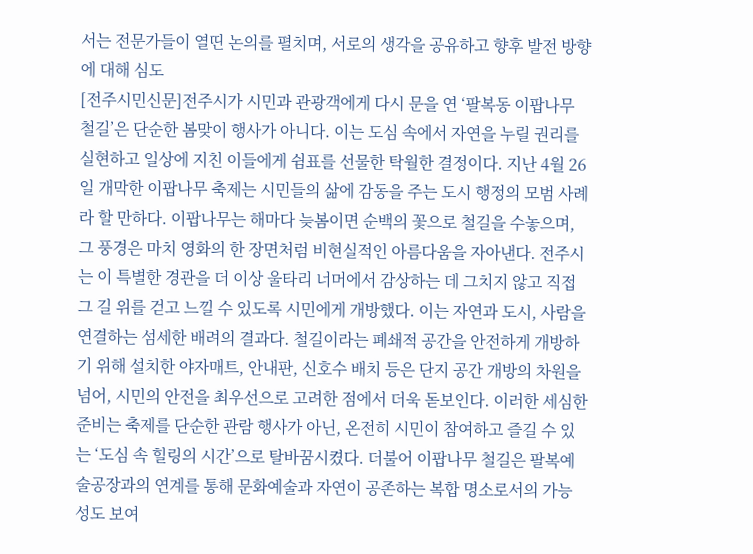서는 전문가들이 열띤 논의를 펼치며, 서로의 생각을 공유하고 향후 발전 방향에 대해 심도
[전주시민신문]전주시가 시민과 관광객에게 다시 문을 연 ‘팔복동 이팝나무 철길’은 단순한 봄맞이 행사가 아니다. 이는 도심 속에서 자연을 누릴 권리를 실현하고 일상에 지친 이들에게 쉼표를 선물한 탁월한 결정이다. 지난 4월 26일 개막한 이팝나무 축제는 시민들의 삶에 감동을 주는 도시 행정의 모범 사례라 할 만하다. 이팝나무는 해마다 늦봄이면 순백의 꽃으로 철길을 수놓으며, 그 풍경은 마치 영화의 한 장면처럼 비현실적인 아름다움을 자아낸다. 전주시는 이 특별한 경관을 더 이상 울타리 너머에서 감상하는 데 그치지 않고 직접 그 길 위를 걷고 느낄 수 있도록 시민에게 개방했다. 이는 자연과 도시, 사람을 연결하는 섬세한 배려의 결과다. 철길이라는 폐쇄적 공간을 안전하게 개방하기 위해 설치한 야자매트, 안내판, 신호수 배치 등은 단지 공간 개방의 차원을 넘어, 시민의 안전을 최우선으로 고려한 점에서 더욱 돋보인다. 이러한 세심한 준비는 축제를 단순한 관람 행사가 아닌, 온전히 시민이 참여하고 즐길 수 있는 ‘도심 속 힐링의 시간’으로 탈바꿈시켰다. 더불어 이팝나무 철길은 팔복예술공장과의 연계를 통해 문화예술과 자연이 공존하는 복합 명소로서의 가능성도 보여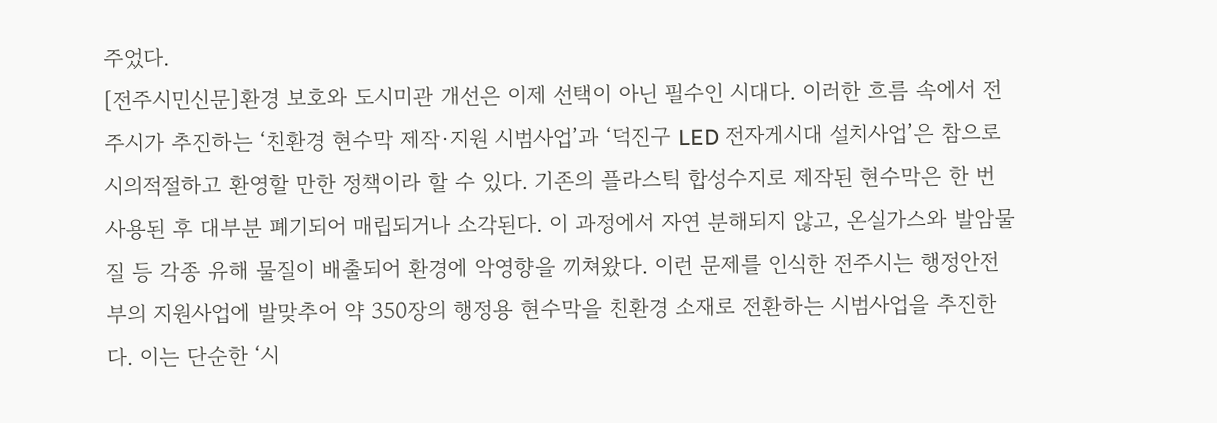주었다.
[전주시민신문]환경 보호와 도시미관 개선은 이제 선택이 아닌 필수인 시대다. 이러한 흐름 속에서 전주시가 추진하는 ‘친환경 현수막 제작·지원 시범사업’과 ‘덕진구 LED 전자게시대 설치사업’은 참으로 시의적절하고 환영할 만한 정책이라 할 수 있다. 기존의 플라스틱 합성수지로 제작된 현수막은 한 번 사용된 후 대부분 폐기되어 매립되거나 소각된다. 이 과정에서 자연 분해되지 않고, 온실가스와 발암물질 등 각종 유해 물질이 배출되어 환경에 악영향을 끼쳐왔다. 이런 문제를 인식한 전주시는 행정안전부의 지원사업에 발맞추어 약 350장의 행정용 현수막을 친환경 소재로 전환하는 시범사업을 추진한다. 이는 단순한 ‘시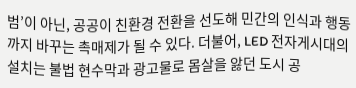범’이 아닌, 공공이 친환경 전환을 선도해 민간의 인식과 행동까지 바꾸는 촉매제가 될 수 있다. 더불어, LED 전자게시대의 설치는 불법 현수막과 광고물로 몸살을 앓던 도시 공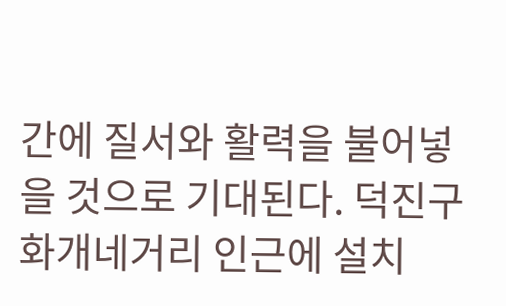간에 질서와 활력을 불어넣을 것으로 기대된다. 덕진구 화개네거리 인근에 설치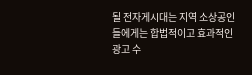될 전자게시대는 지역 소상공인들에게는 합법적이고 효과적인 광고 수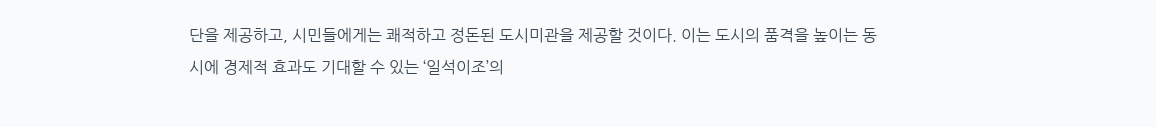단을 제공하고, 시민들에게는 쾌적하고 정돈된 도시미관을 제공할 것이다. 이는 도시의 품격을 높이는 동시에 경제적 효과도 기대할 수 있는 ‘일석이조’의